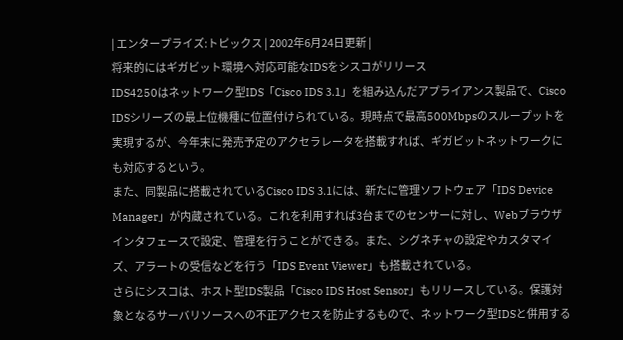| エンタープライズ:トピックス | 2002年6月24日更新 |
将来的にはギガビット環境へ対応可能なIDSをシスコがリリース
IDS4250はネットワーク型IDS「Cisco IDS 3.1」を組み込んだアプライアンス製品で、Cisco IDSシリーズの最上位機種に位置付けられている。現時点で最高500Mbpsのスループットを実現するが、今年末に発売予定のアクセラレータを搭載すれば、ギガビットネットワークにも対応するという。
また、同製品に搭載されているCisco IDS 3.1には、新たに管理ソフトウェア「IDS Device Manager」が内蔵されている。これを利用すれば3台までのセンサーに対し、Webブラウザインタフェースで設定、管理を行うことができる。また、シグネチャの設定やカスタマイズ、アラートの受信などを行う「IDS Event Viewer」も搭載されている。
さらにシスコは、ホスト型IDS製品「Cisco IDS Host Sensor」もリリースしている。保護対象となるサーバリソースへの不正アクセスを防止するもので、ネットワーク型IDSと併用する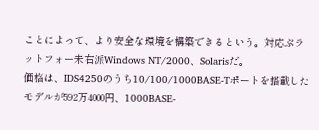ことによって、より安全な環境を構築できるという。対応ぷラットフォー未右派Windows NT/2000、Solarisだ。
価格は、IDS4250のうち10/100/1000BASE-Tポートを搭載したモデルが592万4000円、1000BASE-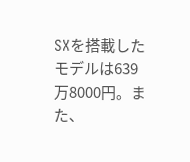SXを搭載したモデルは639万8000円。また、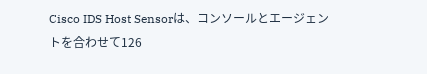Cisco IDS Host Sensorは、コンソールとエージェントを合わせて126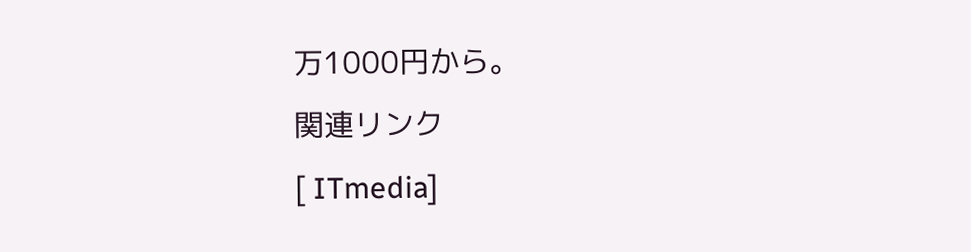万1000円から。
関連リンク
[ ITmedia]